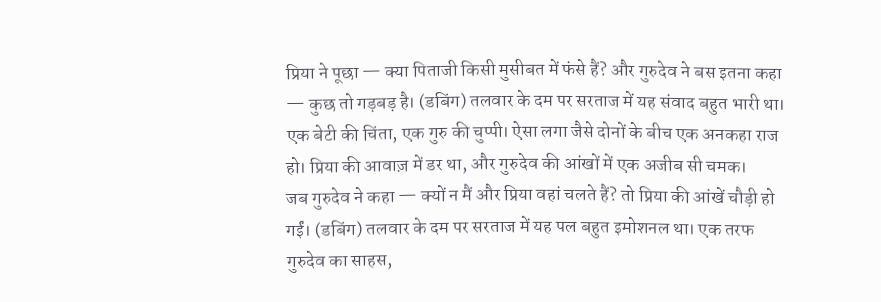प्रिया ने पूछा — क्या पिताजी किसी मुसीबत में फंसे हैं? और गुरुदेव ने बस इतना कहा — कुछ तो गड़बड़ है। (डबिंग) तलवार के दम पर सरताज में यह संवाद बहुत भारी था। एक बेटी की चिंता, एक गुरु की चुप्पी। ऐसा लगा जैसे दोनों के बीच एक अनकहा राज हो। प्रिया की आवाज़ में डर था, और गुरुदेव की आंखों में एक अजीब सी चमक।
जब गुरुदेव ने कहा — क्यों न मैं और प्रिया वहां चलते हैं? तो प्रिया की आंखें चौड़ी हो गईं। (डबिंग) तलवार के दम पर सरताज में यह पल बहुत इमोशनल था। एक तरफ गुरुदेव का साहस,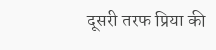दूसरी तरफ प्रिया की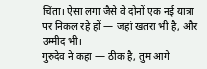चिंता। ऐसा लगा जैसे वे दोनों एक नई यात्रा पर निकल रहे हों — जहां खतरा भी है, और उम्मीद भी।
गुरुदेव ने कहा — ठीक है, तुम आगे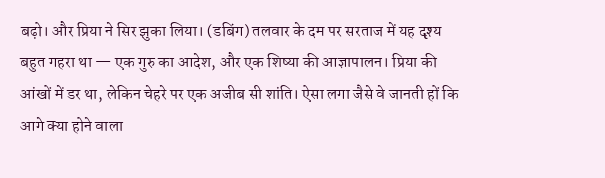बढ़ो। और प्रिया ने सिर झुका लिया। (डबिंग) तलवार के दम पर सरताज में यह दृश्य बहुत गहरा था — एक गुरु का आदेश, और एक शिष्या की आज्ञापालन। प्रिया की आंखों में डर था, लेकिन चेहरे पर एक अजीब सी शांति। ऐसा लगा जैसे वे जानती हों कि आगे क्या होने वाला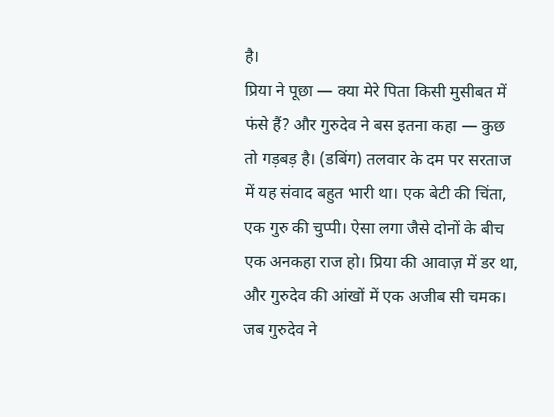है।
प्रिया ने पूछा — क्या मेरे पिता किसी मुसीबत में फंसे हैं? और गुरुदेव ने बस इतना कहा — कुछ तो गड़बड़ है। (डबिंग) तलवार के दम पर सरताज में यह संवाद बहुत भारी था। एक बेटी की चिंता, एक गुरु की चुप्पी। ऐसा लगा जैसे दोनों के बीच एक अनकहा राज हो। प्रिया की आवाज़ में डर था, और गुरुदेव की आंखों में एक अजीब सी चमक।
जब गुरुदेव ने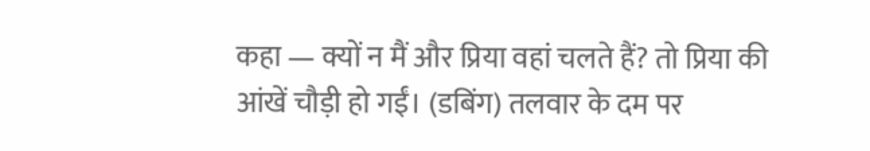कहा — क्यों न मैं और प्रिया वहां चलते हैं? तो प्रिया की आंखें चौड़ी हो गईं। (डबिंग) तलवार के दम पर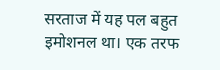सरताज में यह पल बहुत इमोशनल था। एक तरफ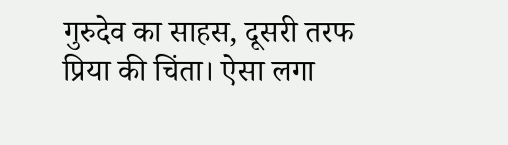गुरुदेव का साहस, दूसरी तरफ प्रिया की चिंता। ऐसा लगा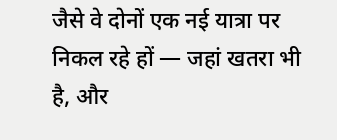जैसे वे दोनों एक नई यात्रा पर निकल रहे हों — जहां खतरा भी है, और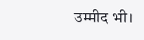उम्मीद भी।